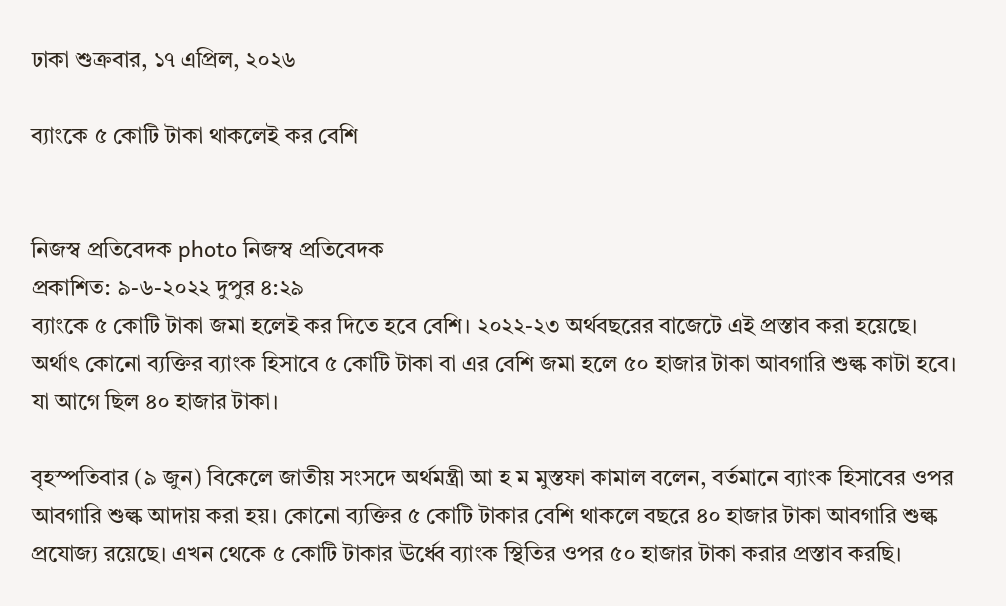ঢাকা শুক্রবার, ১৭ এপ্রিল, ২০২৬

ব্যাংকে ৫ কোটি টাকা থাকলেই কর বেশি


নিজস্ব প্রতিবেদক photo নিজস্ব প্রতিবেদক
প্রকাশিত: ৯-৬-২০২২ দুপুর ৪:২৯
ব্যাংকে ৫ কোটি টাকা জমা হলেই কর দিতে হবে বেশি। ২০২২-২৩ অর্থবছরের বাজেটে এই প্রস্তাব করা হয়েছে। অর্থাৎ কোনো ব্যক্তির ব্যাংক হিসাবে ৫ কোটি টাকা বা এর বেশি জমা হলে ৫০ হাজার টাকা আবগারি শুল্ক কাটা হবে। যা আগে ছিল ৪০ হাজার টাকা।

বৃহস্পতিবার (৯ জুন) বিকেলে জাতীয় সংসদে অর্থমন্ত্রী আ হ ম মুস্তফা কামাল বলেন, বর্তমানে ব্যাংক হিসাবের ওপর আবগারি শুল্ক আদায় করা হয়। কোনো ব্যক্তির ৫ কোটি টাকার বেশি থাকলে বছরে ৪০ হাজার টাকা আবগারি শুল্ক প্রযোজ্য রয়েছে। এখন থেকে ৫ কোটি টাকার ঊর্ধ্বে ব্যাংক স্থিতির ওপর ৫০ হাজার টাকা করার প্রস্তাব করছি।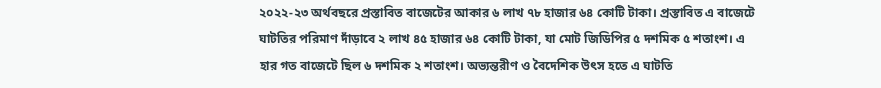২০২২-২৩ অর্থবছরে প্রস্তাবিত বাজেটের আকার ৬ লাখ ৭৮ হাজার ৬৪ কোটি টাকা। প্রস্তাবিত এ বাজেটে ঘাটতির পরিমাণ দাঁড়াবে ২ লাখ ৪৫ হাজার ৬৪ কোটি টাকা, যা মোট জিডিপির ৫ দশমিক ৫ শতাংশ। এ হার গত বাজেটে ছিল ৬ দশমিক ২ শতাংশ। অভ্যন্তরীণ ও বৈদেশিক উৎস হতে এ ঘাটতি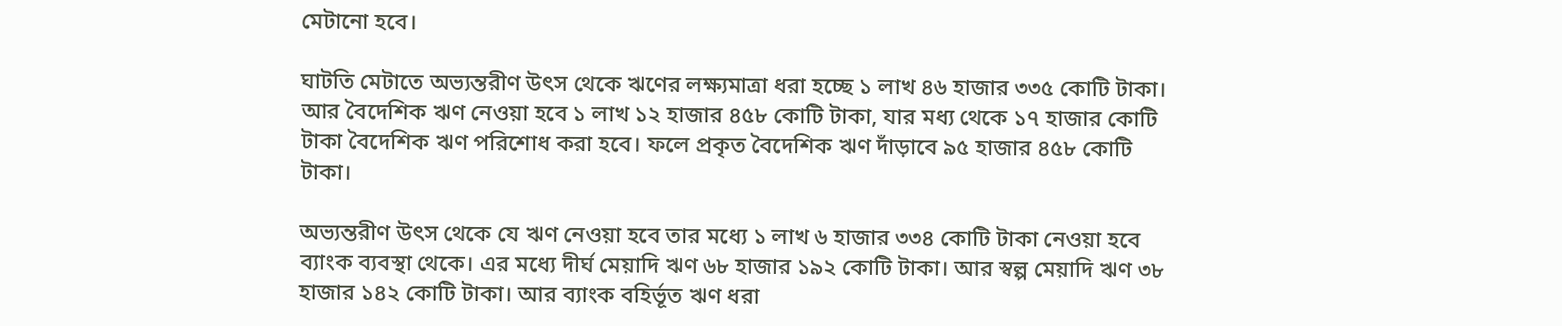মেটানো হবে।

ঘাটতি মেটাতে অভ্যন্তরীণ উৎস থেকে ঋণের লক্ষ্যমাত্রা ধরা হচ্ছে ১ লাখ ৪৬ হাজার ৩৩৫ কোটি টাকা। আর বৈদেশিক ঋণ নেওয়া হবে ১ লাখ ১২ হাজার ৪৫৮ কোটি টাকা, যার মধ্য থেকে ১৭ হাজার কোটি টাকা বৈদেশিক ঋণ পরিশোধ করা হবে। ফলে প্রকৃত বৈদেশিক ঋণ দাঁড়াবে ৯৫ হাজার ৪৫৮ কোটি টাকা।

অভ্যন্তরীণ উৎস থেকে যে ঋণ নেওয়া হবে তার মধ্যে ১ লাখ ৬ হাজার ৩৩৪ কোটি টাকা নেওয়া হবে ব্যাংক ব্যবস্থা থেকে। এর মধ্যে দীর্ঘ মেয়াদি ঋণ ৬৮ হাজার ১৯২ কোটি টাকা। আর স্বল্প মেয়াদি ঋণ ৩৮ হাজার ১৪২ কোটি টাকা। আর ব্যাংক বহির্ভূত ঋণ ধরা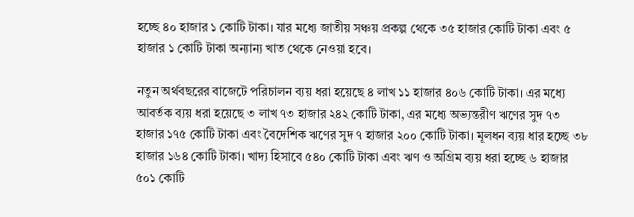হচ্ছে ৪০ হাজার ১ কোটি টাকা। যার মধ্যে জাতীয় সঞ্চয় প্রকল্প থেকে ৩৫ হাজার কোটি টাকা এবং ৫ হাজার ১ কোটি টাকা অন্যান্য খাত থেকে নেওয়া হবে।

নতুন অর্থবছরের বাজেটে পরিচালন ব্যয় ধরা হয়েছে ৪ লাখ ১১ হাজার ৪০৬ কোটি টাকা। এর মধ্যে আবর্তক ব্যয় ধরা হয়েছে ৩ লাখ ৭৩ হাজার ২৪২ কোটি টাকা, এর মধ্যে অভ্যন্তরীণ ঋণের সুদ ৭৩ হাজার ১৭৫ কোটি টাকা এবং বৈদেশিক ঋণের সুদ ৭ হাজার ২০০ কোটি টাকা। মূলধন ব্যয় ধার হচ্ছে ৩৮ হাজার ১৬৪ কোটি টাকা। খাদ্য হিসাবে ৫৪০ কোটি টাকা এবং ঋণ ও অগ্রিম ব্যয় ধরা হচ্ছে ৬ হাজার ৫০১ কোটি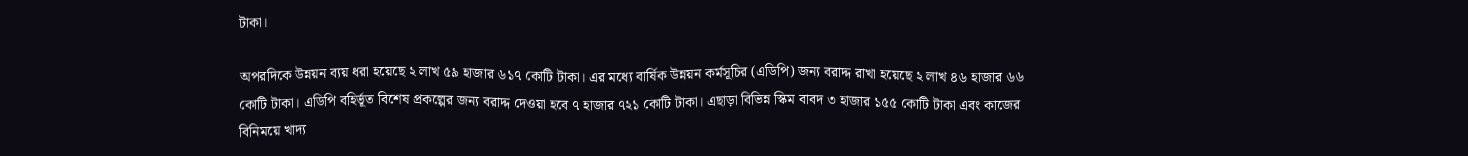টাকা।

অপরদিকে উন্নয়ন ব্যয় ধরা হয়েছে ২ লাখ ৫৯ হাজার ৬১৭ কোটি টাকা। এর মধ্যে বার্ষিক উন্নয়ন কর্মসূচির (এডিপি) জন্য বরাদ্দ রাখা হয়েছে ২ লাখ ৪৬ হাজার ৬৬ কোটি টাকা। এডিপি বহির্ভূত বিশেষ প্রকল্পের জন্য বরাদ্দ দেওয়া হবে ৭ হাজার ৭২১ কোটি টাকা। এছাড়া বিভিন্ন স্কিম বাবদ ৩ হাজার ১৫৫ কোটি টাকা এবং কাজের বিনিময়ে খাদ্য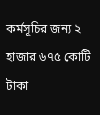কর্মসূচির জন্য ২ হাজার ৬৭৫ কোটি টাকা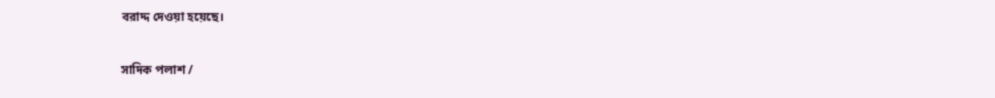বরাদ্দ দেওয়া হয়েছে।

সাদিক পলাশ /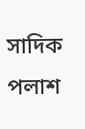সাদিক পলাশ